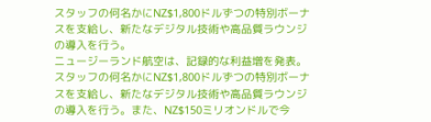スタッフの何名かにNZ$1,800ドルずつの特別ボーナスを支給し、新たなデジタル技術や高品質ラウンジの導入を行う。
ニュージーランド航空は、記録的な利益増を発表。スタッフの何名かにNZ$1,800ドルずつの特別ボーナスを支給し、新たなデジタル技術や高品質ラウンジの導入を行う。また、NZ$150ミリオンドルで今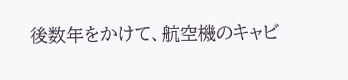後数年をかけて、航空機のキャビ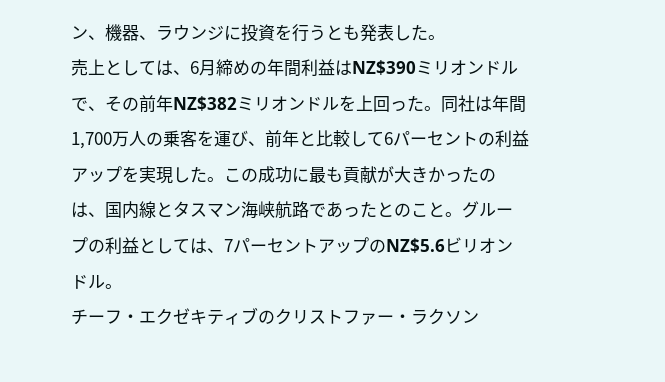ン、機器、ラウンジに投資を行うとも発表した。
売上としては、6月締めの年間利益はNZ$390ミリオンドルで、その前年NZ$382ミリオンドルを上回った。同社は年間1,700万人の乗客を運び、前年と比較して6パーセントの利益アップを実現した。この成功に最も貢献が大きかったのは、国内線とタスマン海峡航路であったとのこと。グループの利益としては、7パーセントアップのNZ$5.6ビリオンドル。
チーフ・エクゼキティブのクリストファー・ラクソン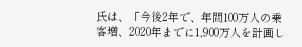氏は、「今後2年で、年間100万人の乗客増、2020年までに1,900万人を計画し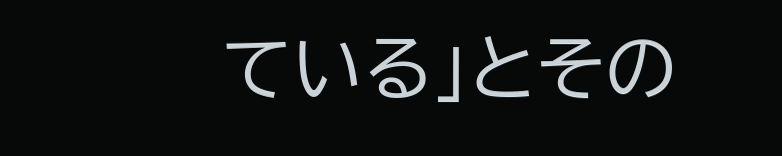ている」とその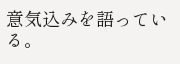意気込みを語っている。